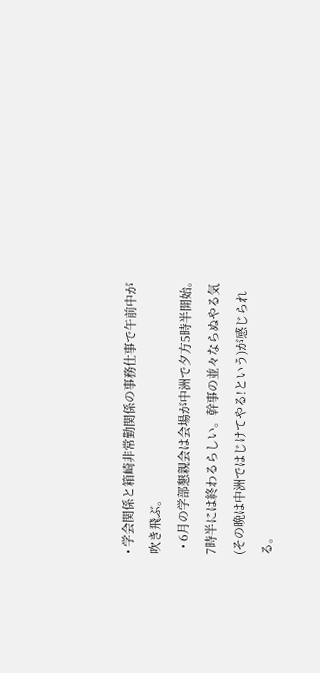• 学会関係と箱崎非常勤関係の事務仕事で午前中が吹き飛ぶ。
  • 6月の学部懇親会は会場が中洲で夕方5時半開始。7時半には終わるらしい。幹事の並々ならぬやる気(その晩は中洲ではじけてやる!という)が感じられる。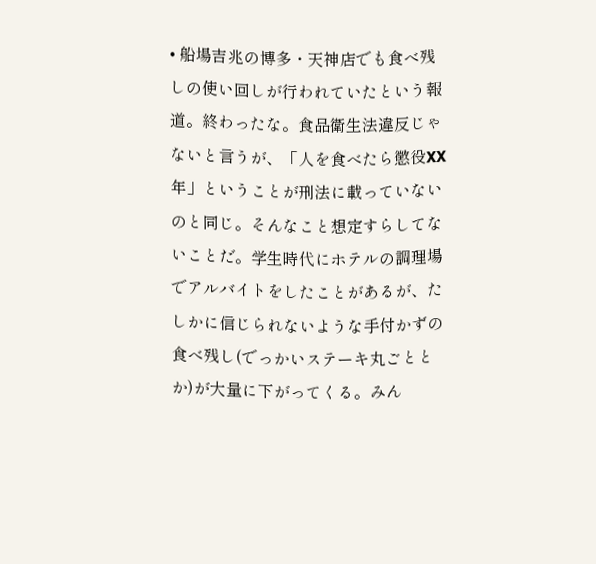• 船場吉兆の博多・天神店でも食べ残しの使い回しが行われていたという報道。終わったな。食品衛生法違反じゃないと言うが、「人を食べたら懲役XX年」ということが刑法に載っていないのと同じ。そんなこと想定すらしてないことだ。学生時代にホテルの調理場でアルバイトをしたことがあるが、たしかに信じられないような手付かずの食べ残し(でっかいステーキ丸ごととか)が大量に下がってくる。みん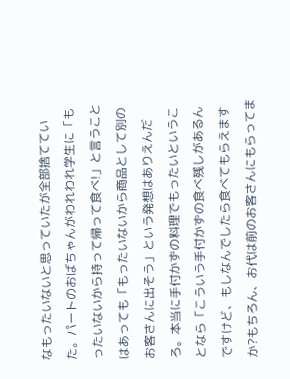なもったいないと思っていたが全部捨てていた。パートのおばちゃんがわれわれ学生に「もったいないから持って帰って食べ!」と言うことはあっても「もったいないから商品として別のお客さんに出そう」という発想はありえんだろ。本当に手付かずの料理でもったいということなら「こういう手付かずの食べ残しがあるんですけど、もしなんでしたら食べてもらえますか?もちろん、お代は前のお客さんにもらってま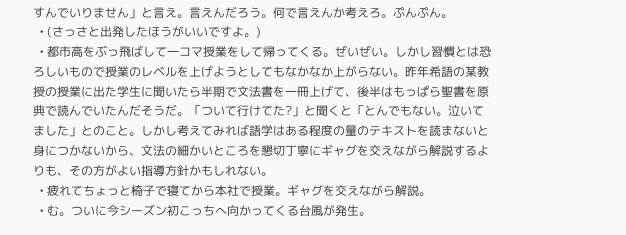すんでいりません」と言え。言えんだろう。何で言えんか考えろ。ぷんぷん。
  • (さっさと出発したほうがいいですよ。)
  • 都市高をぶっ飛ばして一コマ授業をして帰ってくる。ぜいぜい。しかし習慣とは恐ろしいもので授業のレベルを上げようとしてもなかなか上がらない。昨年希語の某教授の授業に出た学生に聞いたら半期で文法書を一冊上げて、後半はもっぱら聖書を原典で読んでいたんだそうだ。「ついて行けてた?」と聞くと「とんでもない。泣いてました」とのこと。しかし考えてみれば語学はある程度の量のテキストを読まないと身につかないから、文法の細かいところを懇切丁寧にギャグを交えながら解説するよりも、その方がよい指導方針かもしれない。
  • 疲れてちょっと椅子で寝てから本社で授業。ギャグを交えながら解説。
  • む。ついに今シーズン初こっちへ向かってくる台風が発生。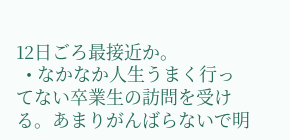12日ごろ最接近か。
  • なかなか人生うまく行ってない卒業生の訪問を受ける。あまりがんばらないで明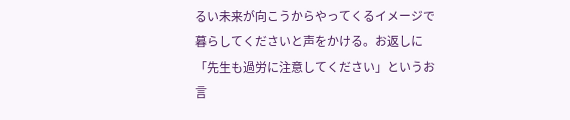るい未来が向こうからやってくるイメージで暮らしてくださいと声をかける。お返しに「先生も過労に注意してください」というお言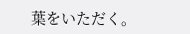葉をいただく。